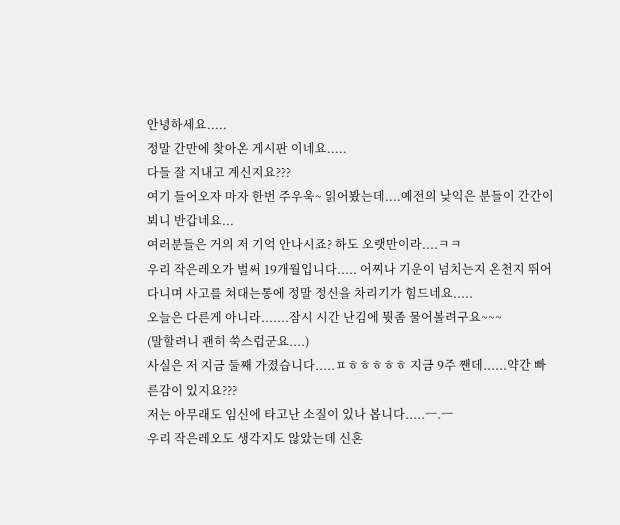안녕하세요.....
정말 간만에 찾아온 게시판 이네요.....
다들 잘 지내고 계신지요???
여기 들어오자 마자 한번 주우욱~ 읽어봤는데....예전의 낮익은 분들이 간간이 뵈니 반갑네요...
여러분들은 거의 저 기억 안나시죠? 하도 오랫만이라....ㅋㅋ
우리 작은레오가 벌써 19개월입니다..... 어찌나 기운이 넘치는지 온천지 뛰어다니며 사고를 쳐대는통에 정말 정신을 차리기가 힘드네요.....
오늘은 다른게 아니라.......잠시 시간 난김에 뭣좀 물어볼려구요~~~
(말할려니 괜히 쑥스럽군요....)
사실은 저 지금 둘째 가졌습니다.....ㅍㅎㅎㅎㅎㅎ 지금 9주 짼데......약간 빠른감이 있지요???
저는 아무래도 임신에 타고난 소질이 있나 봅니다.....ㅡ.ㅡ
우리 작은레오도 생각지도 않았는데 신혼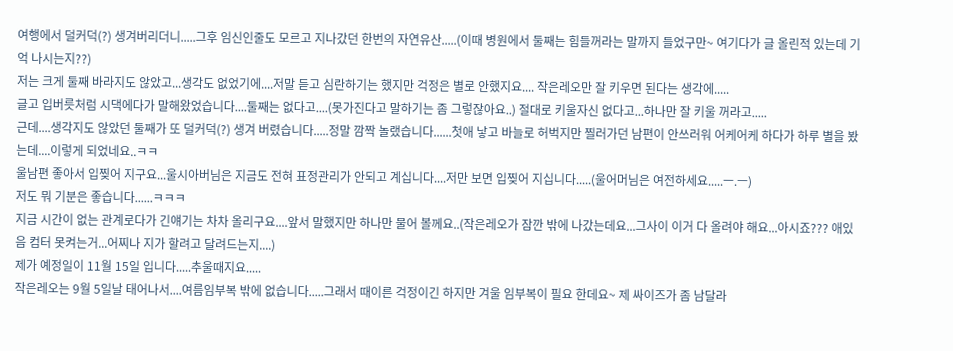여행에서 덜커덕(?) 생겨버리더니.....그후 임신인줄도 모르고 지나갔던 한번의 자연유산.....(이때 병원에서 둘째는 힘들꺼라는 말까지 들었구만~ 여기다가 글 올린적 있는데 기억 나시는지??)
저는 크게 둘째 바라지도 않았고...생각도 없었기에....저말 듣고 심란하기는 했지만 걱정은 별로 안했지요.... 작은레오만 잘 키우면 된다는 생각에.....
글고 입버릇처럼 시댁에다가 말해왔었습니다....둘째는 없다고....(못가진다고 말하기는 좀 그렇잖아요..) 절대로 키울자신 없다고...하나만 잘 키울 꺼라고.....
근데....생각지도 않았던 둘째가 또 덜커덕(?) 생겨 버렸습니다.....정말 깜짝 놀랬습니다......첫애 낳고 바늘로 허벅지만 찔러가던 남편이 안쓰러워 어케어케 하다가 하루 별을 봤는데....이렇게 되었네요..ㅋㅋ
울남편 좋아서 입찢어 지구요...울시아버님은 지금도 전혀 표정관리가 안되고 계십니다....저만 보면 입찢어 지십니다.....(울어머님은 여전하세요.....ㅡ.ㅡ)
저도 뭐 기분은 좋습니다......ㅋㅋㅋ
지금 시간이 없는 관계로다가 긴얘기는 차차 올리구요....앞서 말했지만 하나만 물어 볼께요..(작은레오가 잠깐 밖에 나갔는데요...그사이 이거 다 올려야 해요...아시죠??? 애있음 컴터 못켜는거...어찌나 지가 할려고 달려드는지....)
제가 예정일이 11월 15일 입니다.....추울때지요.....
작은레오는 9월 5일날 태어나서....여름임부복 밖에 없습니다.....그래서 때이른 걱정이긴 하지만 겨울 임부복이 필요 한데요~ 제 싸이즈가 좀 남달라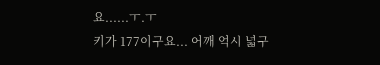요......ㅜ.ㅜ
키가 177이구요... 어깨 억시 넓구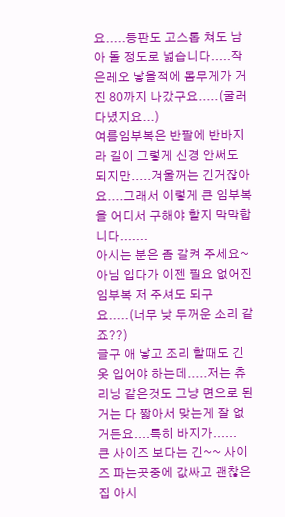요.....등판도 고스톱 쳐도 남아 돌 정도로 넓습니다.....작은레오 낳을적에 몸무게가 거진 80까지 나갔구요.....(굴러 다녔지요...)
여름임부복은 반팔에 반바지라 길이 그렇게 신경 안써도 되지만.....겨울꺼는 긴거잖아요....그래서 이렇게 큰 임부복을 어디서 구해야 할지 막막합니다.......
아시는 분은 좀 갈켜 주세요~ 아님 입다가 이젠 필요 없어진 임부복 저 주셔도 되구요.....(너무 낮 두꺼운 소리 같죠??)
글구 애 낳고 조리 할때도 긴옷 입어야 하는데.....저는 츄리닝 같은것도 그냥 면으로 된거는 다 짧아서 맞는게 잘 없거든요....특히 바지가......
큰 사이즈 보다는 긴~~ 사이즈 파는곳중에 값싸고 괜찮은집 아시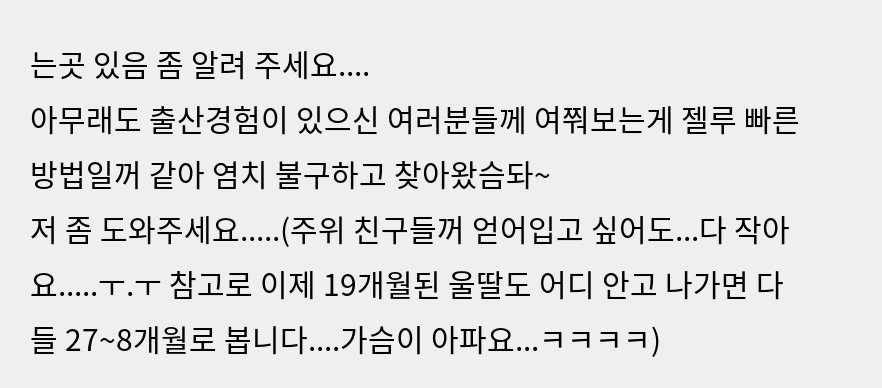는곳 있음 좀 알려 주세요....
아무래도 출산경험이 있으신 여러분들께 여쭤보는게 젤루 빠른 방법일꺼 같아 염치 불구하고 찾아왔슴돠~
저 좀 도와주세요.....(주위 친구들꺼 얻어입고 싶어도...다 작아요.....ㅜ.ㅜ 참고로 이제 19개월된 울딸도 어디 안고 나가면 다들 27~8개월로 봅니다....가슴이 아파요...ㅋㅋㅋㅋ)